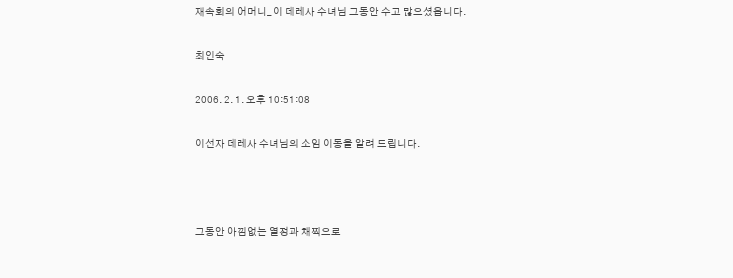재속회의 어머니_ 이 데레사 수녀님 그동안 수고 많으셨읍니다.

최인숙

2006. 2. 1. 오후 10:51:08

이선자 데레사 수녀님의 소임 이동을 알려 드립니다.



그동안 아낌없는 열정과 채찍으로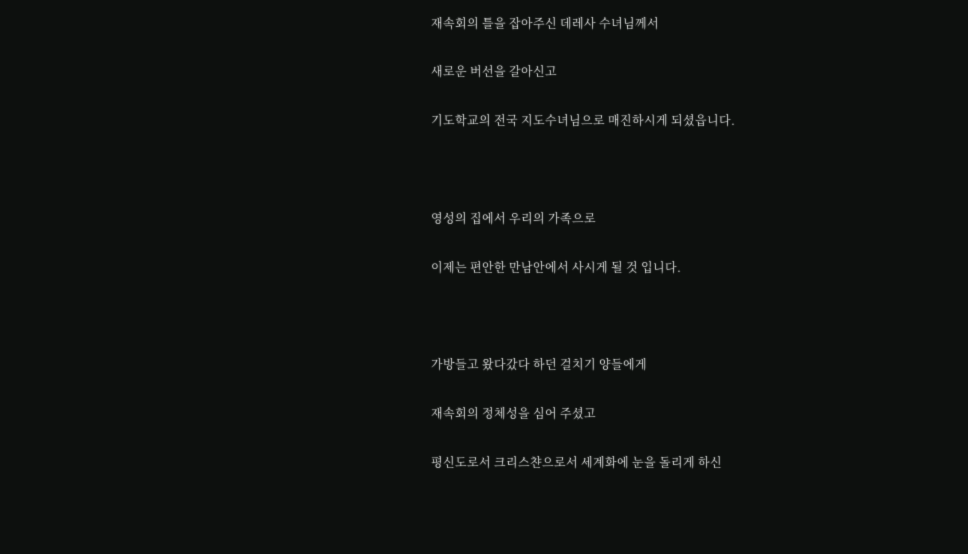재속회의 틀을 잡아주신 데레사 수녀님께서

새로운 버선을 갈아신고

기도학교의 전국 지도수녀님으로 매진하시게 되셨읍니다.



영성의 집에서 우리의 가족으로

이제는 편안한 만남안에서 사시게 될 것 입니다.



가방들고 왔다갔다 하던 걸치기 양들에게

재속회의 정체성을 심어 주셨고

평신도로서 크리스챤으로서 세계화에 눈을 돌리게 하신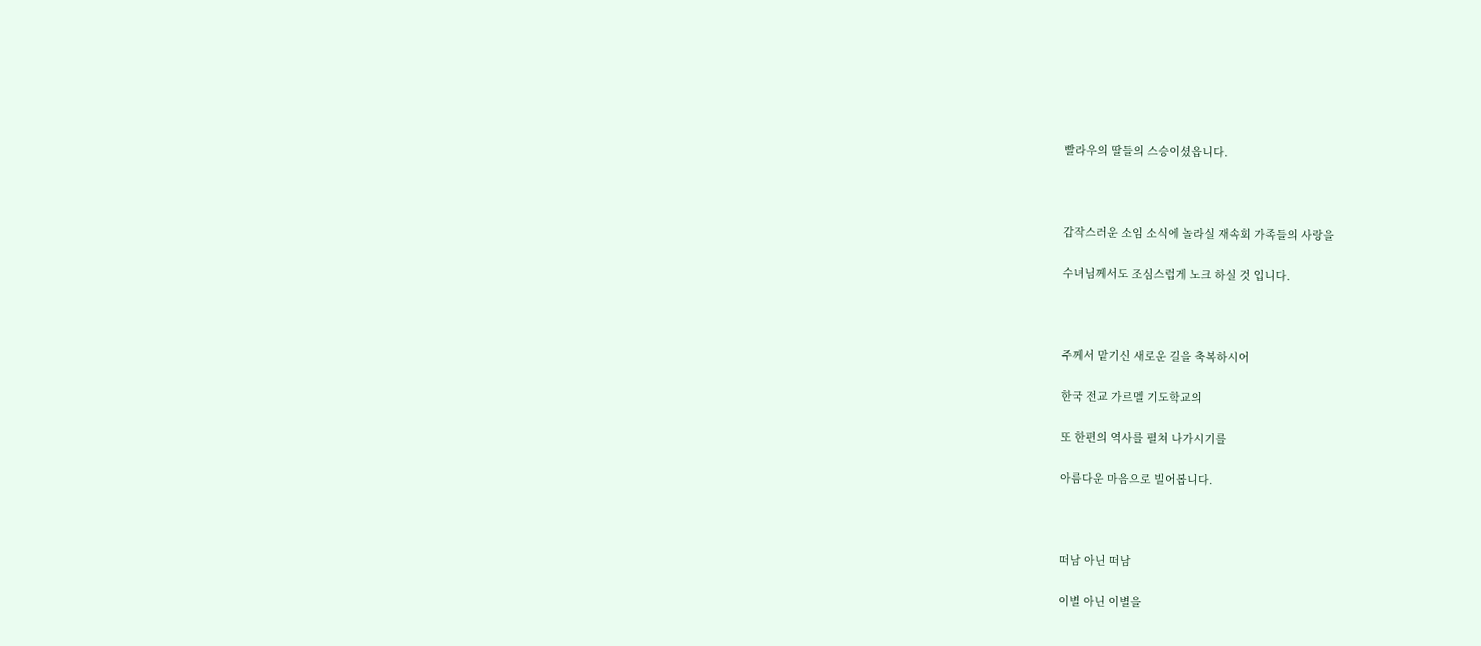빨라우의 딸들의 스승이셨읍니다.



갑작스러운 소임 소식에 놀라실 재속회 가족들의 사랑을

수녀님께서도 조심스럽게 노크 하실 것 입니다.



주께서 맡기신 새로운 길을 축복하시어

한국 전교 가르멜 기도학교의

또 한편의 역사를 펼쳐 나가시기를

아름다운 마음으로 빌어봅니다.



떠남 아닌 떠남

이별 아닌 이별을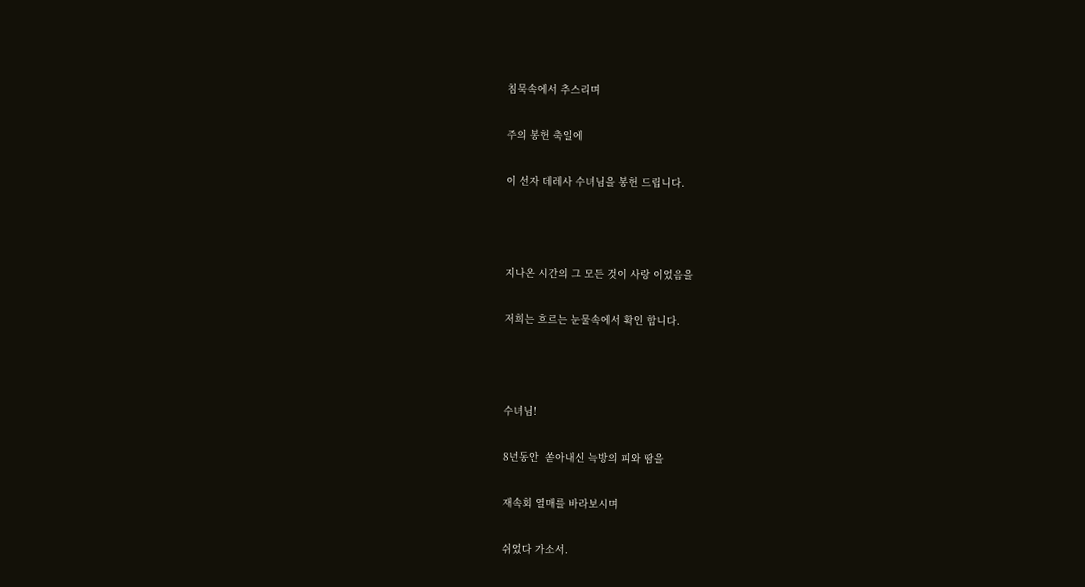침묵속에서 추스리며

주의 봉헌 축일에

이 선자 데레사 수녀님을 봉헌 드립니다.



지나온 시간의 그 모든 것이 사랑 이었음을

저희는 흐르는 눈물속에서 확인 합니다.



수녀님!

8년동안  쏟아내신 늑방의 피와 땀을

재속회 열매를 바라보시며

쉬었다 가소서.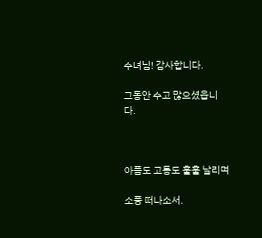수녀님! 감사합니다.

그동안 수고 많으셨읍니다.



아픔도 고통도 훌훌 날리며

소풍 떠나소서.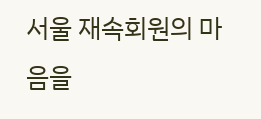서울 재속회원의 마음을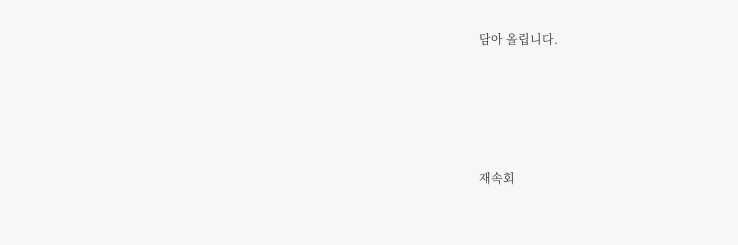담아 올립니다.





재속회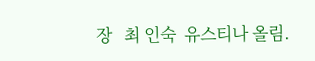장   최 인숙  유스티나 올림.